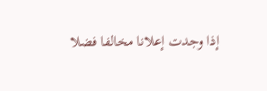إذا وجدت إعلانا مخالفا فضلا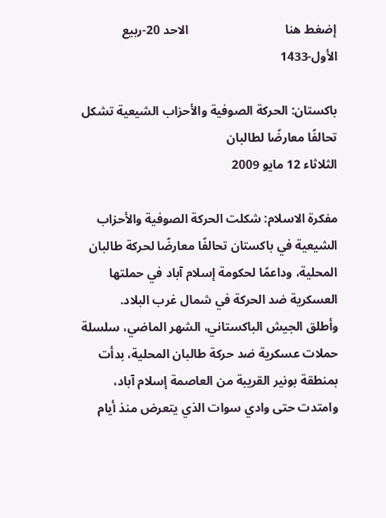إضغط هنا                               الاحد 20-ربيع الأول-1433

باكستان: الحركة الصوفية والأحزاب الشيعية تشكل تحالفًا معارضًا لطالبان
الثلاثاء 12 مايو 2009

مفكرة الاسلام: شكلت الحركة الصوفية والأحزاب الشيعية في باكستان تحالفًا معارضًا لحركة طالبان المحلية، وداعمًا لحكومة إسلام آباد في حملتها العسكرية ضد الحركة في شمال غرب البلاد.
وأطلق الجيش الباكستاني، الشهر الماضي، سلسلة حملات عسكرية ضد حركة طالبان المحلية، بدأت بمنطقة بونير القريبة من العاصمة إسلام آباد، وامتدت حتى وادي سوات الذي يتعرض منذ أيام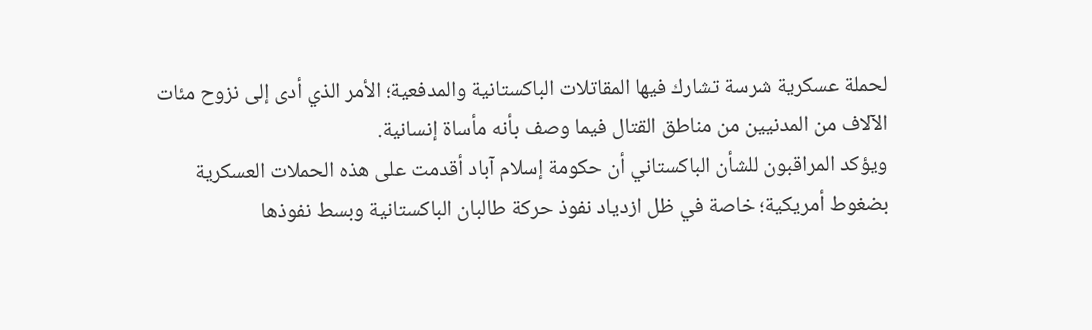لحملة عسكرية شرسة تشارك فيها المقاتلات الباكستانية والمدفعية؛ الأمر الذي أدى إلى نزوح مئات الآلاف من المدنيين من مناطق القتال فيما وصف بأنه مأساة إنسانية.
ويؤكد المراقبون للشأن الباكستاني أن حكومة إسلام آباد أقدمت على هذه الحملات العسكرية بضغوط أمريكية؛ خاصة في ظل ازدياد نفوذ حركة طالبان الباكستانية وبسط نفوذها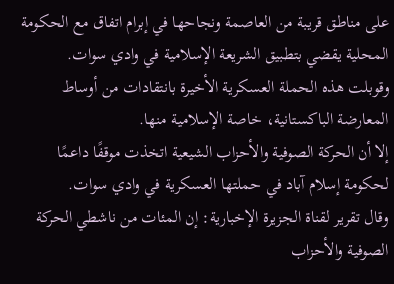على مناطق قريبة من العاصمة ونجاحها في إبرام اتفاق مع الحكومة المحلية يقضي بتطبيق الشريعة الإسلامية في وادي سوات.
وقوبلت هذه الحملة العسكرية الأخيرة بانتقادات من أوساط المعارضة الباكستانية، خاصة الإسلامية منها.
إلا أن الحركة الصوفية والأحزاب الشيعية اتخذت موقفًا داعمًا لحكومة إسلام آباد في حملتها العسكرية في وادي سوات.
وقال تقرير لقناة الجزيرة الإخبارية: إن المئات من ناشطي الحركة الصوفية والأحزاب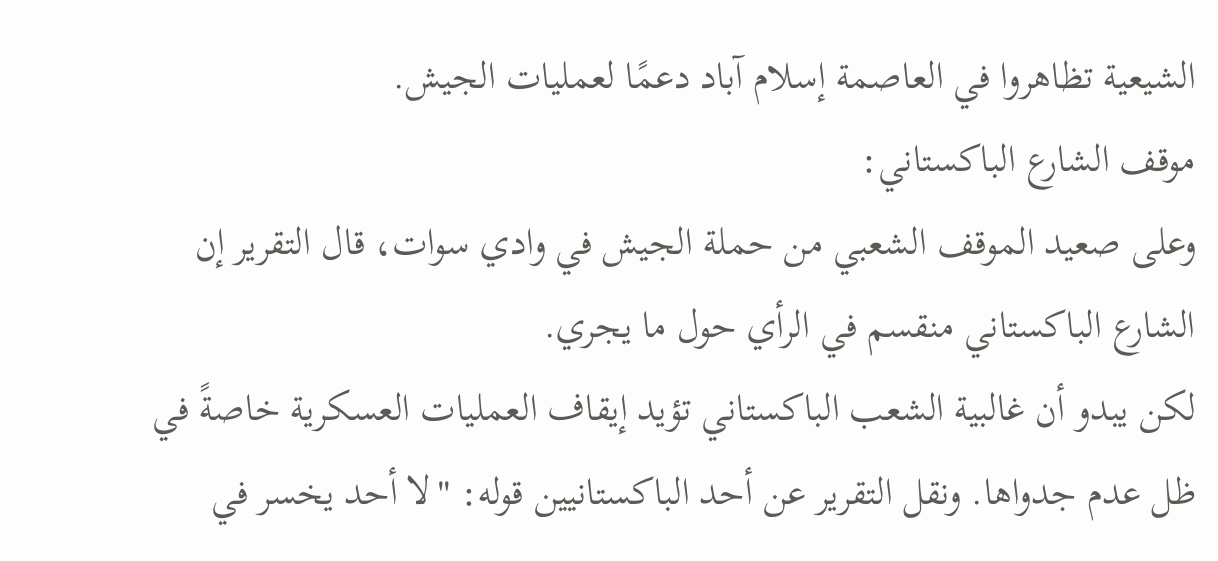الشيعية تظاهروا في العاصمة إسلام آباد دعمًا لعمليات الجيش.
موقف الشارع الباكستاني:
وعلى صعيد الموقف الشعبي من حملة الجيش في وادي سوات، قال التقرير إن الشارع الباكستاني منقسم في الرأي حول ما يجري.
لكن يبدو أن غالبية الشعب الباكستاني تؤيد إيقاف العمليات العسكرية خاصةً في ظل عدم جدواها. ونقل التقرير عن أحد الباكستانيين قوله: "لا أحد يخسر في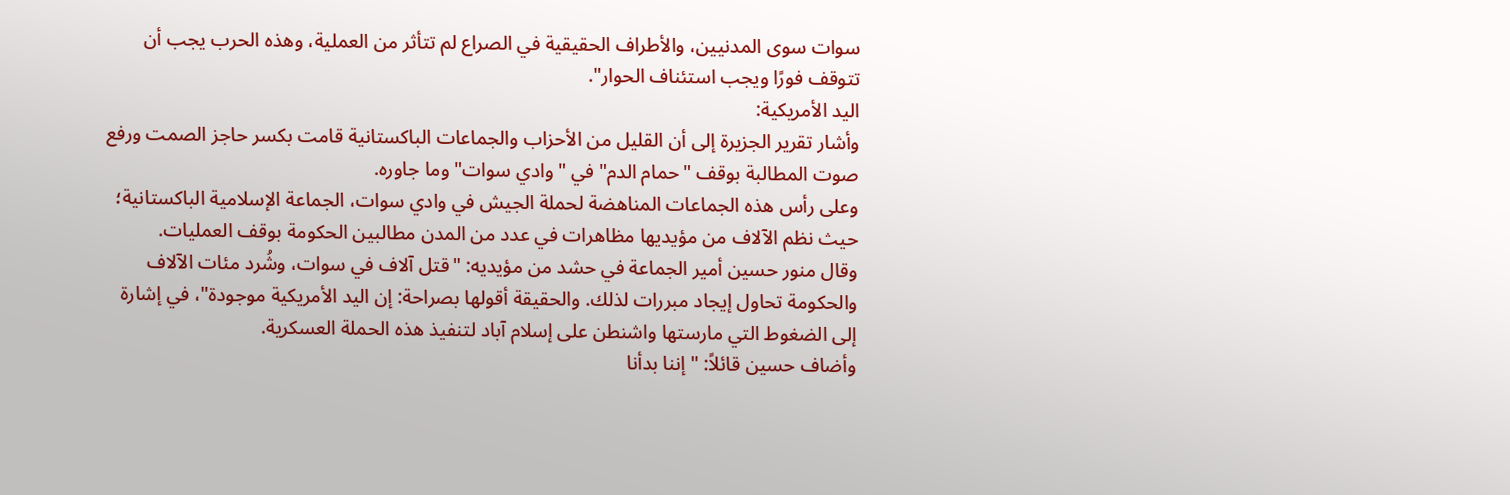سوات سوى المدنيين، والأطراف الحقيقية في الصراع لم تتأثر من العملية، وهذه الحرب يجب أن تتوقف فورًا ويجب استئناف الحوار".
اليد الأمريكية:
وأشار تقرير الجزيرة إلى أن القليل من الأحزاب والجماعات الباكستانية قامت بكسر حاجز الصمت ورفع صوت المطالبة بوقف "حمام الدم" في "وادي سوات" وما جاوره.
وعلى رأس هذه الجماعات المناهضة لحملة الجيش في وادي سوات، الجماعة الإسلامية الباكستانية؛ حيث نظم الآلاف من مؤيديها مظاهرات في عدد من المدن مطالبين الحكومة بوقف العمليات.
وقال منور حسين أمير الجماعة في حشد من مؤيديه: "قتل آلاف في سوات، وشُرد مئات الآلاف والحكومة تحاول إيجاد مبررات لذلك. والحقيقة أقولها بصراحة: إن اليد الأمريكية موجودة"، في إشارة إلى الضغوط التي مارستها واشنطن على إسلام آباد لتنفيذ هذه الحملة العسكرية.
وأضاف حسين قائلاً: "إننا بدأنا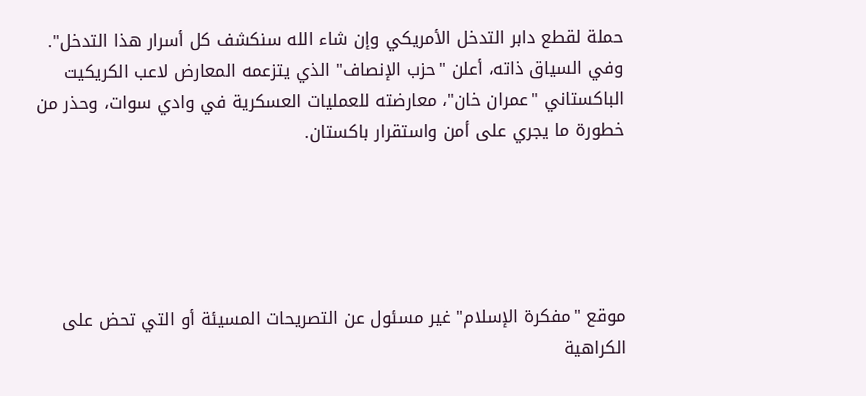حملة لقطع دابر التدخل الأمريكي وإن شاء الله سنكشف كل أسرار هذا التدخل".
وفي السياق ذاته، أعلن "حزب الإنصاف" الذي يتزعمه المعارض لاعب الكريكيت الباكستاني "عمران خان"، معارضته للعمليات العسكرية في وادي سوات، وحذر من خطورة ما يجري على أمن واستقرار باكستان.





موقع "مفكرة الإسلام" غير مسئول عن التصريحات المسيئة أو التي تحض على الكراهية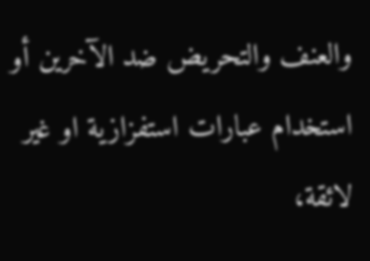والعنف والتحريض ضد الآخرين أو استخدام عبارات استفزازية او غير لائقة،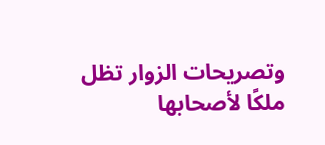وتصريحات الزوار تظل ملكًا لأصحابها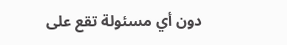دون أي مسئولة تقع على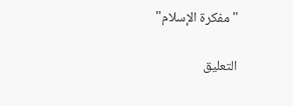"مفكرة الإسلام"

التعليق